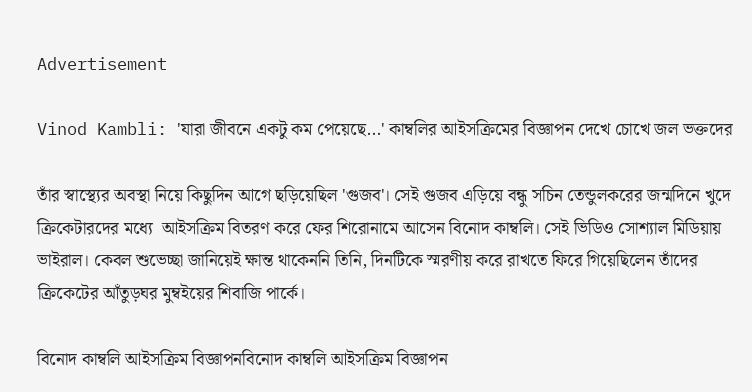Advertisement

Vinod Kambli: 'যারা জীবনে একটু কম পেয়েছে...' কাম্বলির আইসক্রিমের বিজ্ঞাপন দেখে চোখে জল ভক্তদের

তাঁর স্বাস্থ্যের অবস্থা নিয়ে কিছুদিন আগে ছড়িয়েছিল 'গুজব'। সেই গুজব এড়িয়ে বন্ধু সচিন তেন্ডুলকরের জন্মদিনে খুদে ক্রিকেটারদের মধ্যে  আইসক্রিম বিতরণ করে ফের শিরোনামে আসেন বিনোদ কাম্বলি। সেই ভিডিও সোশ্যাল মিডিয়ায় ভাইরাল। কেবল শুভেচ্ছা জানিয়েই ক্ষান্ত থাকেননি তিনি, দিনটিকে স্মরণীয় করে রাখতে ফিরে গিয়েছিলেন তাঁদের ক্রিকেটের আঁতুড়ঘর মুম্বইয়ের শিবাজি পার্কে।

বিনোদ কাম্বলি আইসক্রিম বিজ্ঞাপনবিনোদ কাম্বলি আইসক্রিম বিজ্ঞাপন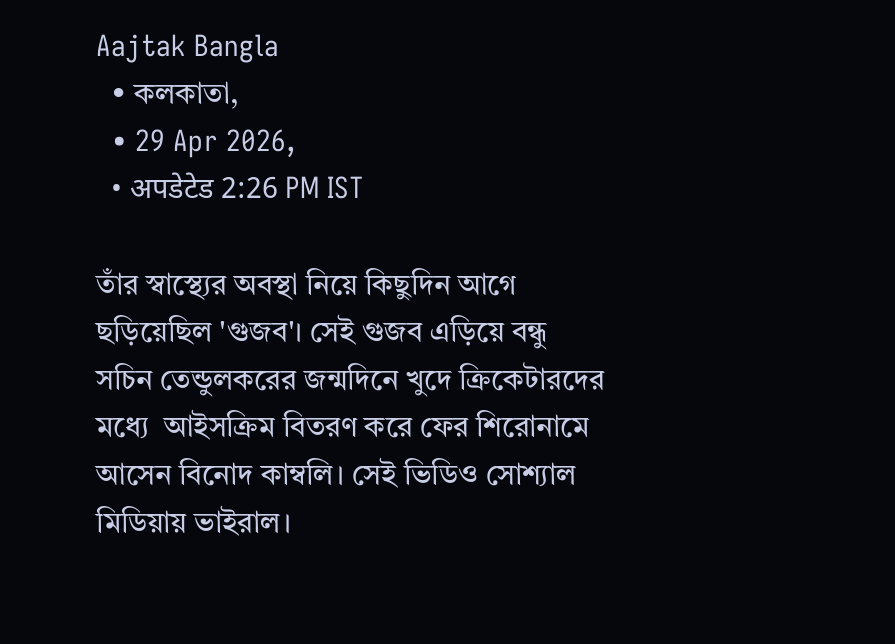Aajtak Bangla
  • কলকাতা,
  • 29 Apr 2026,
  • अपडेटेड 2:26 PM IST

তাঁর স্বাস্থ্যের অবস্থা নিয়ে কিছুদিন আগে ছড়িয়েছিল 'গুজব'। সেই গুজব এড়িয়ে বন্ধু সচিন তেন্ডুলকরের জন্মদিনে খুদে ক্রিকেটারদের মধ্যে  আইসক্রিম বিতরণ করে ফের শিরোনামে আসেন বিনোদ কাম্বলি। সেই ভিডিও সোশ্যাল মিডিয়ায় ভাইরাল।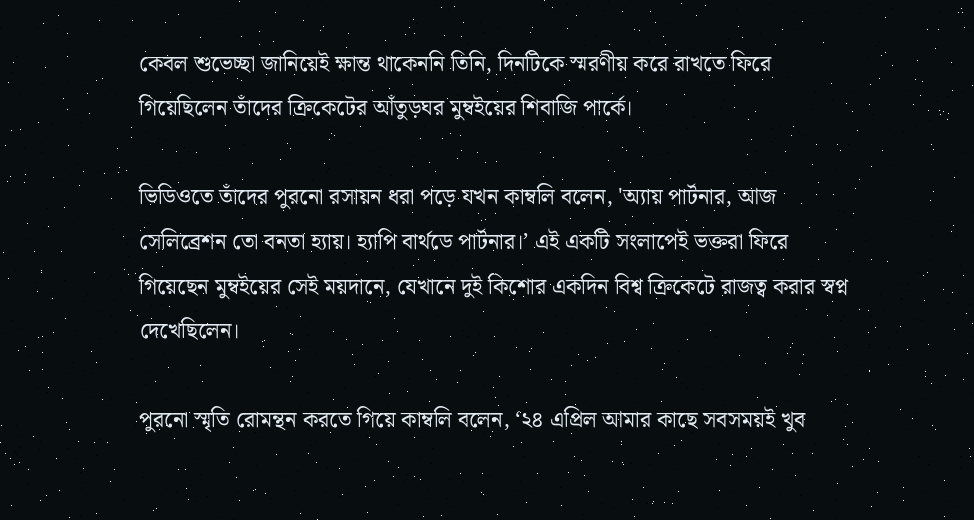কেবল শুভেচ্ছা জানিয়েই ক্ষান্ত থাকেননি তিনি, দিনটিকে স্মরণীয় করে রাখতে ফিরে গিয়েছিলেন তাঁদের ক্রিকেটের আঁতুড়ঘর মুম্বইয়ের শিবাজি পার্কে।

ভিডিওতে তাঁদের পুরনো রসায়ন ধরা পড়ে যখন কাম্বলি বলেন, 'অ্যায় পার্টনার, আজ সেলিব্রেশন তো বনতা হ্যায়। হ্যাপি বার্থডে পার্টনার।’ এই একটি সংলাপেই ভক্তরা ফিরে গিয়েছেন মুম্বইয়ের সেই ময়দানে, যেখানে দুই কিশোর একদিন বিশ্ব ক্রিকেটে রাজত্ব করার স্বপ্ন দেখেছিলেন।

পুরনো স্মৃতি রোমন্থন করতে গিয়ে কাম্বলি বলেন, ‘২৪ এপ্রিল আমার কাছে সবসময়ই খুব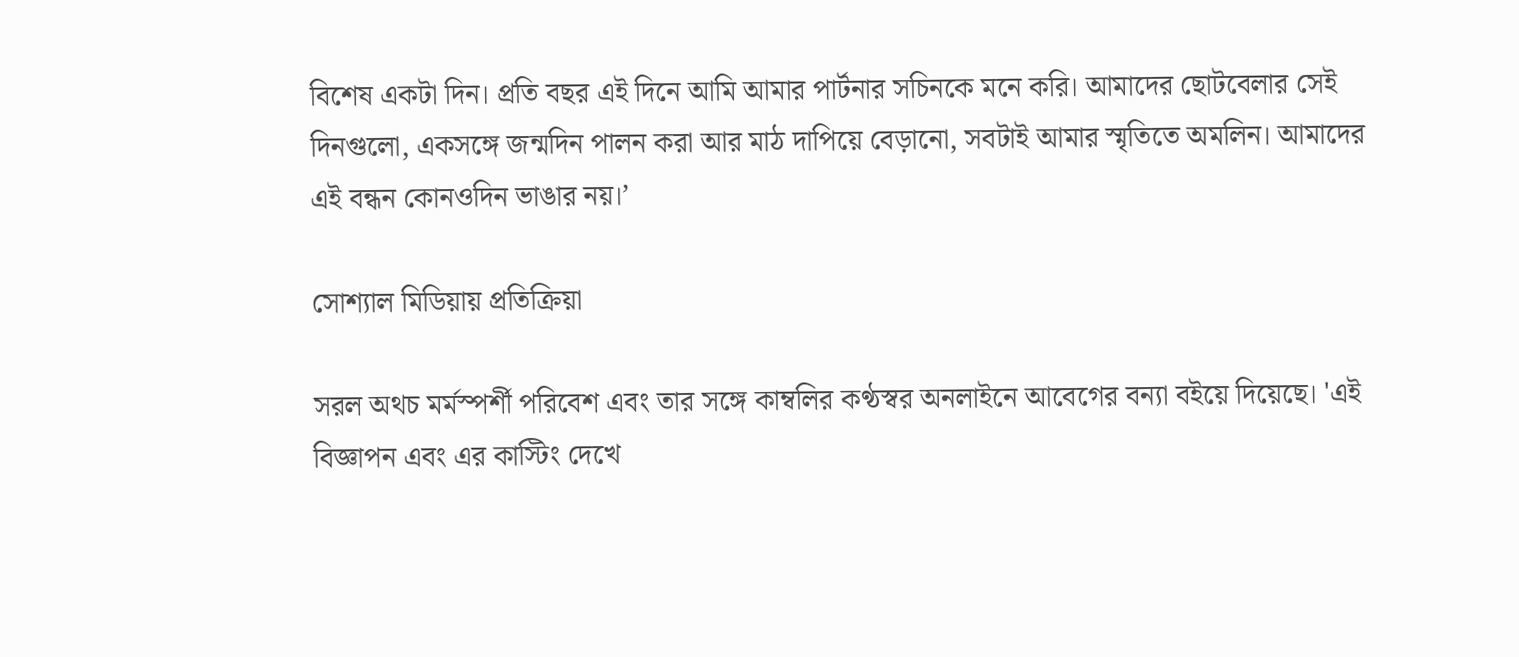বিশেষ একটা দিন। প্রতি বছর এই দিনে আমি আমার পার্টনার সচিনকে মনে করি। আমাদের ছোটবেলার সেই দিনগুলো, একসঙ্গে জন্মদিন পালন করা আর মাঠ দাপিয়ে বেড়ানো, সবটাই আমার স্মৃতিতে অমলিন। আমাদের এই বন্ধন কোনওদিন ভাঙার নয়।’

সোশ্যাল মিডিয়ায় প্রতিক্রিয়া

সরল অথচ মর্মস্পর্শী পরিবেশ এবং তার সঙ্গে কাম্বলির কণ্ঠস্বর অনলাইনে আবেগের বন্যা বইয়ে দিয়েছে। 'এই বিজ্ঞাপন এবং এর কাস্টিং দেখে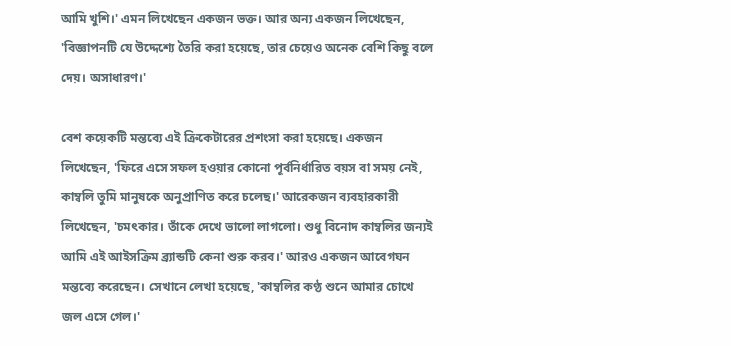আমি খুশি।' এমন লিখেছেন একজন ভক্ত। আর অন্য একজন লিখেছেন, 'বিজ্ঞাপনটি যে উদ্দেশ্যে তৈরি করা হয়েছে, তার চেয়েও অনেক বেশি কিছু বলে দেয়। অসাধারণ।'

বেশ কয়েকটি মন্তব্যে এই ক্রিকেটারের প্রশংসা করা হয়েছে। একজন লিখেছেন, 'ফিরে এসে সফল হওয়ার কোনো পূর্বনির্ধারিত বয়স বা সময় নেই, কাম্বলি তুমি মানুষকে অনুপ্রাণিত করে চলেছ।' আরেকজন ব্যবহারকারী লিখেছেন, 'চমৎকার। তাঁকে দেখে ভালো লাগলো। শুধু বিনোদ কাম্বলির জন্যই আমি এই আইসক্রিম ব্র্যান্ডটি কেনা শুরু করব।' আরও একজন আবেগঘন মন্তব্যে করেছেন। সেখানে লেখা হয়েছে, 'কাম্বলির কণ্ঠ শুনে আমার চোখে জল এসে গেল।'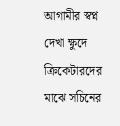আগামীর স্বপ্ন দেখা ক্ষুদে ক্রিকেটারদের মাঝে সচিনের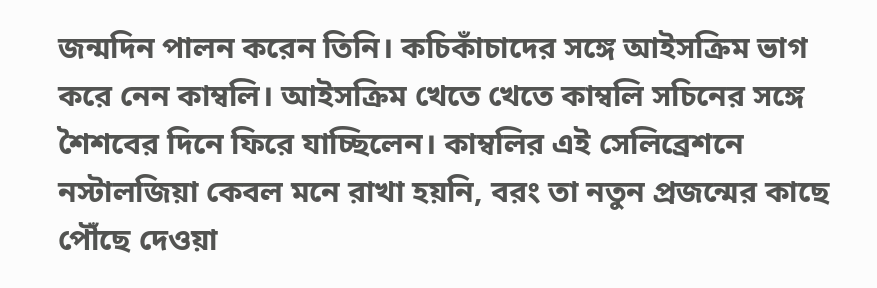জন্মদিন পালন করেন তিনি। কচিকাঁচাদের সঙ্গে আইসক্রিম ভাগ করে নেন কাম্বলি। আইসক্রিম খেতে খেতে কাম্বলি সচিনের সঙ্গে শৈশবের দিনে ফিরে যাচ্ছিলেন। কাম্বলির এই সেলিব্রেশনে নস্টালজিয়া কেবল মনে রাখা হয়নি, বরং তা নতুন প্রজন্মের কাছে পৌঁছে দেওয়া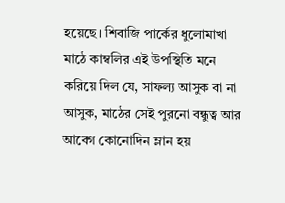হয়েছে। শিবাজি পার্কের ধুলোমাখা মাঠে কাম্বলির এই উপস্থিতি মনে করিয়ে দিল যে, সাফল্য আসুক বা না আসুক, মাঠের সেই পুরনো বন্ধুত্ব আর আবেগ কোনোদিন ম্লান হয়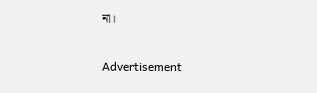না।

Advertisement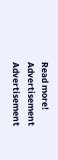Read more!
Advertisement
Advertisement